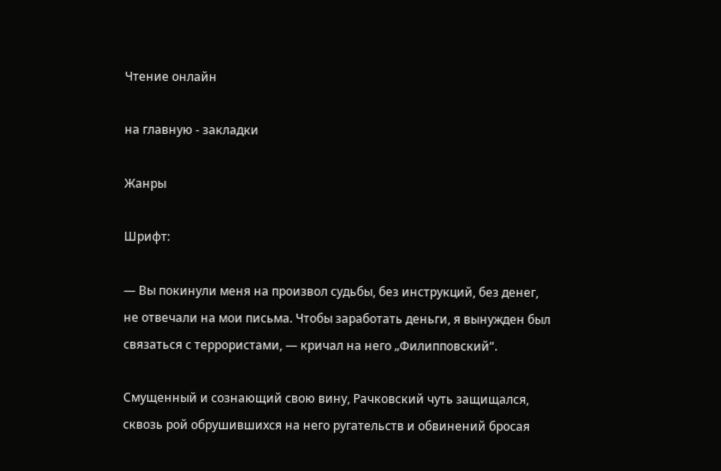Чтение онлайн

на главную - закладки

Жанры

Шрифт:

— Вы покинули меня на произвол судьбы, без инструкций, без денег, не отвечали на мои письма. Чтобы заработать деньги, я вынужден был связаться с террористами, — кричал на него „Филипповский“.

Смущенный и сознающий свою вину, Рачковский чуть защищался, сквозь рой обрушившихся на него ругательств и обвинений бросая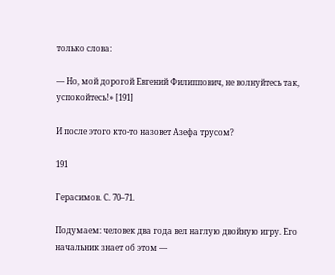только слова:

— Но, мой дорогой Евгений Филиппович, не волнуйтесь так, успокойтесь!» [191]

И после этого кто-то назовет Азефа трусом?

191

Герасимов. С. 70–71.

Подумаем: человек два года вел наглую двойную игру. Его начальник знает об этом —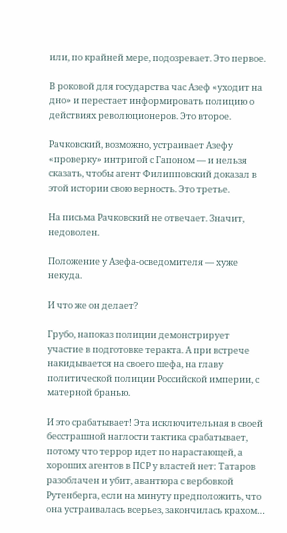или, по крайней мере, подозревает. Это первое.

В роковой для государства час Азеф «уходит на дно» и перестает информировать полицию о действиях революционеров. Это второе.

Рачковский, возможно, устраивает Азефу «проверку» интригой с Гапоном — и нельзя сказать, чтобы агент Филипповский доказал в этой истории свою верность. Это третье.

На письма Рачковский не отвечает. Значит, недоволен.

Положение у Азефа-осведомителя — хуже некуда.

И что же он делает?

Грубо, напоказ полиции демонстрирует участие в подготовке теракта. А при встрече накидывается на своего шефа, на главу политической полиции Российской империи, с матерной бранью.

И это срабатывает! Эта исключительная в своей бесстрашной наглости тактика срабатывает, потому что террор идет по нарастающей, а хороших агентов в ПСР у властей нет: Татаров разоблачен и убит, авантюра с вербовкой Рутенберга, если на минуту предположить, что она устраивалась всерьез, закончилась крахом…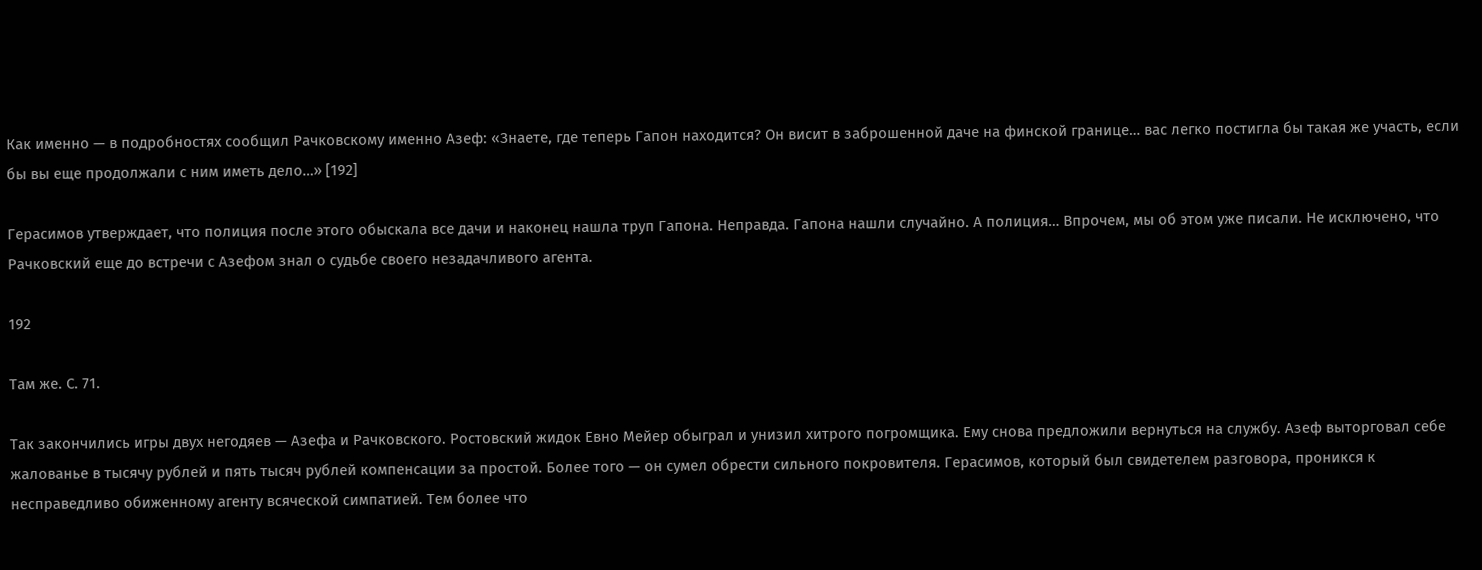Как именно — в подробностях сообщил Рачковскому именно Азеф: «Знаете, где теперь Гапон находится? Он висит в заброшенной даче на финской границе… вас легко постигла бы такая же участь, если бы вы еще продолжали с ним иметь дело…» [192]

Герасимов утверждает, что полиция после этого обыскала все дачи и наконец нашла труп Гапона. Неправда. Гапона нашли случайно. А полиция… Впрочем, мы об этом уже писали. Не исключено, что Рачковский еще до встречи с Азефом знал о судьбе своего незадачливого агента.

192

Там же. С. 71.

Так закончились игры двух негодяев — Азефа и Рачковского. Ростовский жидок Евно Мейер обыграл и унизил хитрого погромщика. Ему снова предложили вернуться на службу. Азеф выторговал себе жалованье в тысячу рублей и пять тысяч рублей компенсации за простой. Более того — он сумел обрести сильного покровителя. Герасимов, который был свидетелем разговора, проникся к несправедливо обиженному агенту всяческой симпатией. Тем более что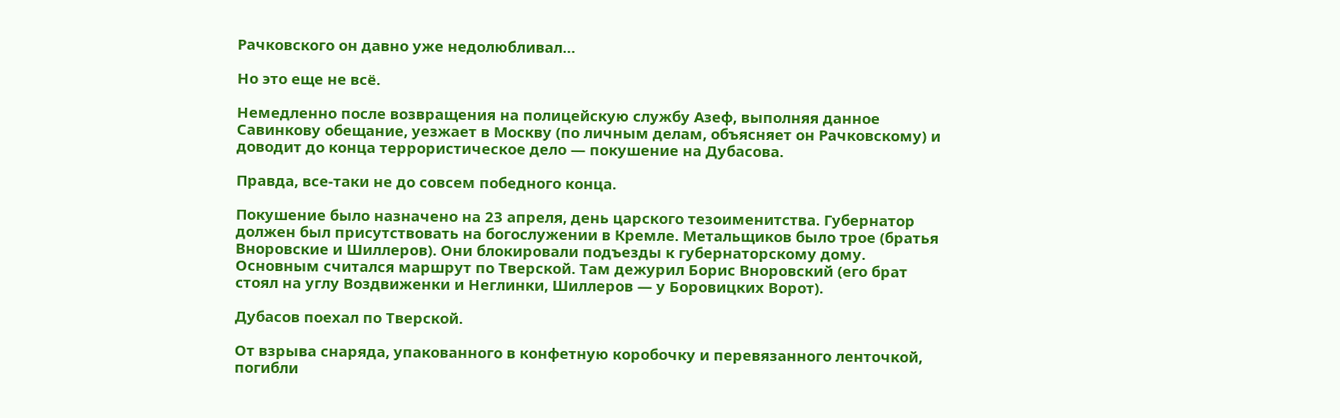Рачковского он давно уже недолюбливал…

Но это еще не всё.

Немедленно после возвращения на полицейскую службу Азеф, выполняя данное Савинкову обещание, уезжает в Москву (по личным делам, объясняет он Рачковскому) и доводит до конца террористическое дело — покушение на Дубасова.

Правда, все-таки не до совсем победного конца.

Покушение было назначено на 23 апреля, день царского тезоименитства. Губернатор должен был присутствовать на богослужении в Кремле. Метальщиков было трое (братья Вноровские и Шиллеров). Они блокировали подъезды к губернаторскому дому. Основным считался маршрут по Тверской. Там дежурил Борис Вноровский (его брат стоял на углу Воздвиженки и Неглинки, Шиллеров — у Боровицких Ворот).

Дубасов поехал по Тверской.

От взрыва снаряда, упакованного в конфетную коробочку и перевязанного ленточкой, погибли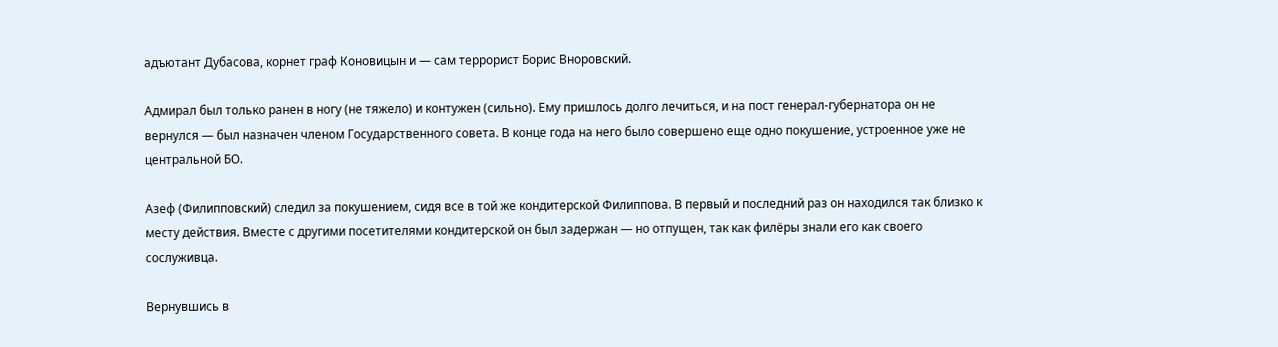адъютант Дубасова, корнет граф Коновицын и — сам террорист Борис Вноровский.

Адмирал был только ранен в ногу (не тяжело) и контужен (сильно). Ему пришлось долго лечиться, и на пост генерал-губернатора он не вернулся — был назначен членом Государственного совета. В конце года на него было совершено еще одно покушение, устроенное уже не центральной БО.

Азеф (Филипповский) следил за покушением, сидя все в той же кондитерской Филиппова. В первый и последний раз он находился так близко к месту действия. Вместе с другими посетителями кондитерской он был задержан — но отпущен, так как филёры знали его как своего сослуживца.

Вернувшись в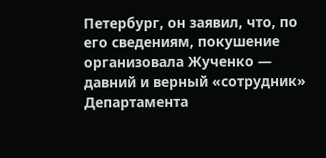Петербург, он заявил, что, по его сведениям, покушение организовала Жученко — давний и верный «сотрудник» Департамента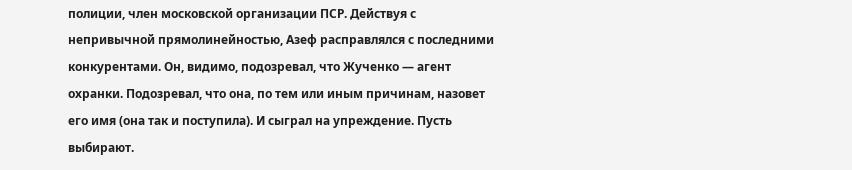полиции, член московской организации ПСР. Действуя с непривычной прямолинейностью, Азеф расправлялся с последними конкурентами. Он, видимо, подозревал, что Жученко — агент охранки. Подозревал, что она, по тем или иным причинам, назовет его имя (она так и поступила). И сыграл на упреждение. Пусть выбирают.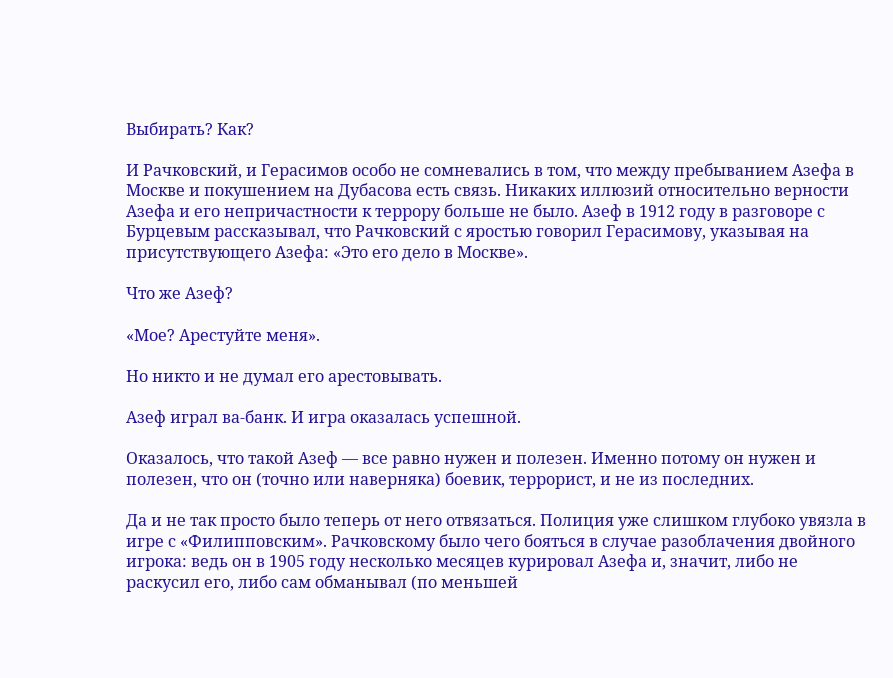Выбирать? Как?

И Рачковский, и Герасимов особо не сомневались в том, что между пребыванием Азефа в Москве и покушением на Дубасова есть связь. Никаких иллюзий относительно верности Азефа и его непричастности к террору больше не было. Азеф в 1912 году в разговоре с Бурцевым рассказывал, что Рачковский с яростью говорил Герасимову, указывая на присутствующего Азефа: «Это его дело в Москве».

Что же Азеф?

«Мое? Арестуйте меня».

Но никто и не думал его арестовывать.

Азеф играл ва-банк. И игра оказалась успешной.

Оказалось, что такой Азеф — все равно нужен и полезен. Именно потому он нужен и полезен, что он (точно или наверняка) боевик, террорист, и не из последних.

Да и не так просто было теперь от него отвязаться. Полиция уже слишком глубоко увязла в игре с «Филипповским». Рачковскому было чего бояться в случае разоблачения двойного игрока: ведь он в 1905 году несколько месяцев курировал Азефа и, значит, либо не раскусил его, либо сам обманывал (по меньшей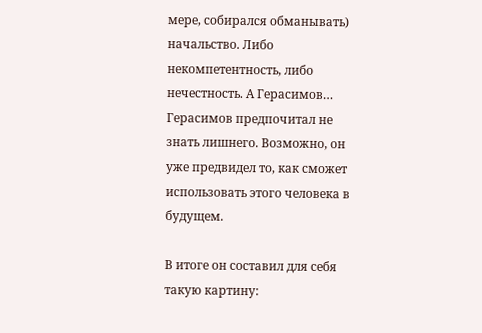мере, собирался обманывать) начальство. Либо некомпетентность, либо нечестность. А Герасимов… Герасимов предпочитал не знать лишнего. Возможно, он уже предвидел то, как сможет использовать этого человека в будущем.

В итоге он составил для себя такую картину: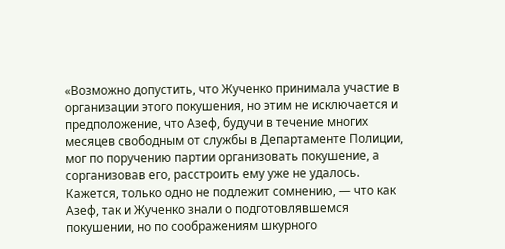«Возможно допустить, что Жученко принимала участие в организации этого покушения, но этим не исключается и предположение, что Азеф, будучи в течение многих месяцев свободным от службы в Департаменте Полиции, мог по поручению партии организовать покушение, а сорганизовав его, расстроить ему уже не удалось. Кажется, только одно не подлежит сомнению, — что как Азеф, так и Жученко знали о подготовлявшемся покушении, но по соображениям шкурного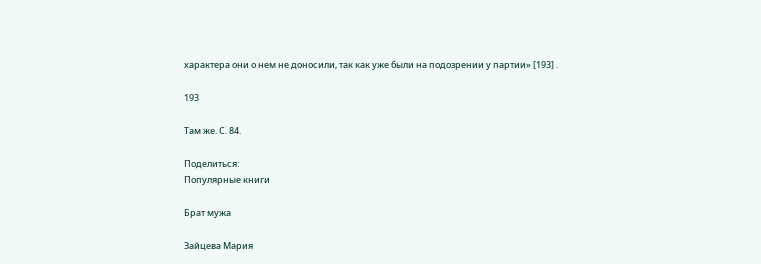характера они о нем не доносили, так как уже были на подозрении у партии» [193] .

193

Там же. С. 84.

Поделиться:
Популярные книги

Брат мужа

Зайцева Мария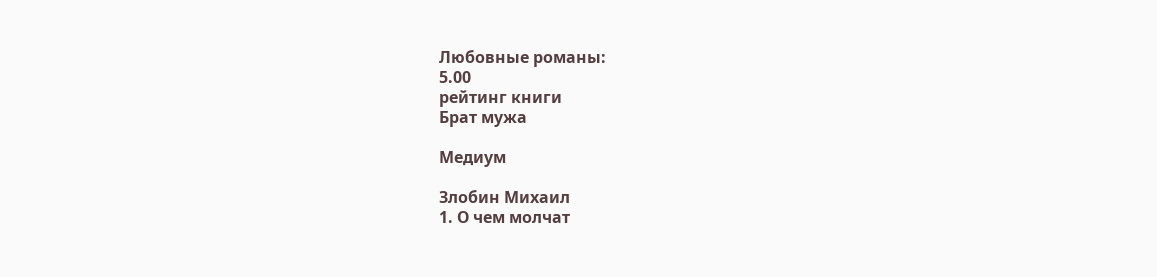Любовные романы:
5.00
рейтинг книги
Брат мужа

Медиум

Злобин Михаил
1. О чем молчат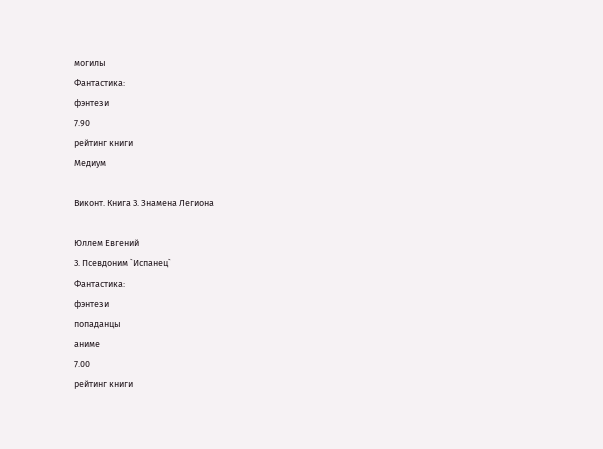могилы
Фантастика:
фэнтези
7.90
рейтинг книги
Медиум

Виконт. Книга 3. Знамена Легиона

Юллем Евгений
3. Псевдоним `Испанец`
Фантастика:
фэнтези
попаданцы
аниме
7.00
рейтинг книги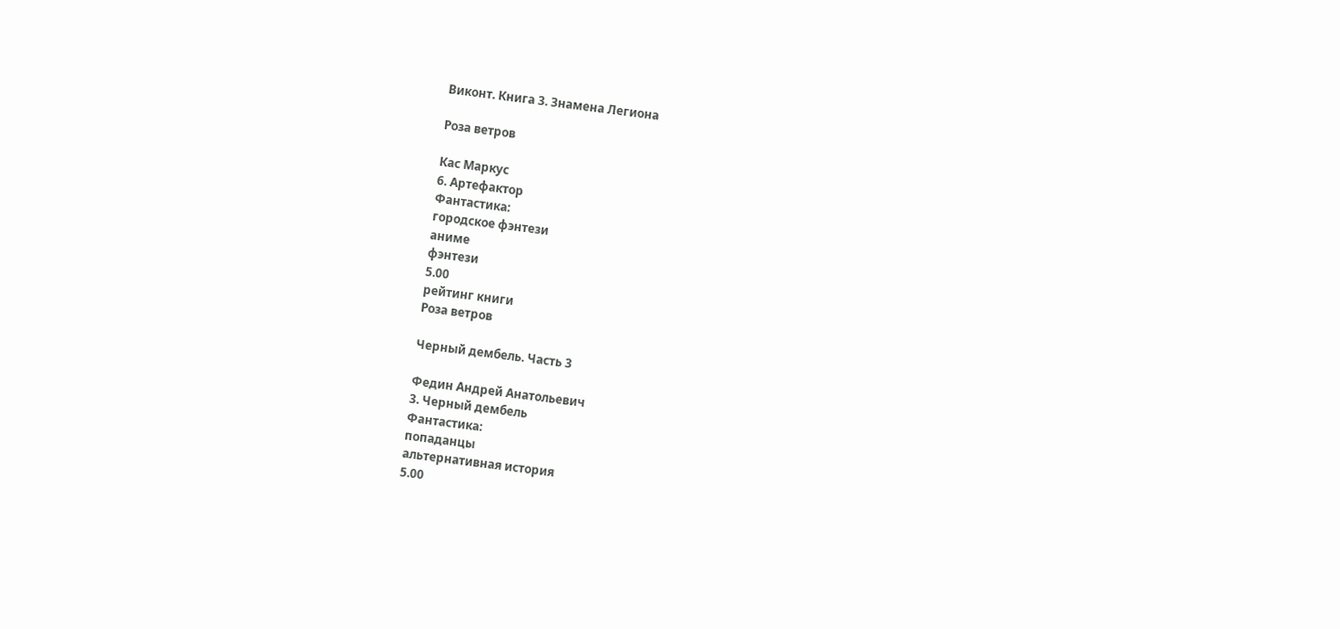Виконт. Книга 3. Знамена Легиона

Роза ветров

Кас Маркус
6. Артефактор
Фантастика:
городское фэнтези
аниме
фэнтези
5.00
рейтинг книги
Роза ветров

Черный дембель. Часть 3

Федин Андрей Анатольевич
3. Черный дембель
Фантастика:
попаданцы
альтернативная история
5.00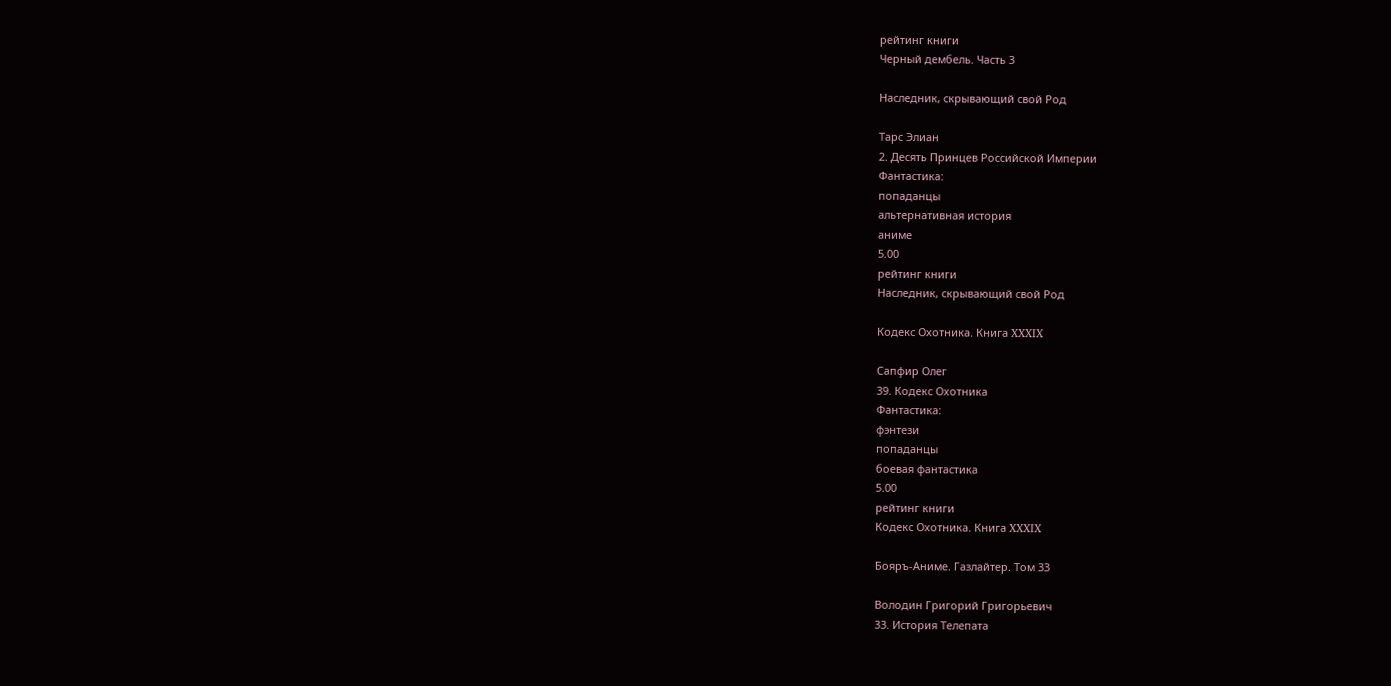рейтинг книги
Черный дембель. Часть 3

Наследник, скрывающий свой Род

Тарс Элиан
2. Десять Принцев Российской Империи
Фантастика:
попаданцы
альтернативная история
аниме
5.00
рейтинг книги
Наследник, скрывающий свой Род

Кодекс Охотника. Книга XXXIX

Сапфир Олег
39. Кодекс Охотника
Фантастика:
фэнтези
попаданцы
боевая фантастика
5.00
рейтинг книги
Кодекс Охотника. Книга XXXIX

Бояръ-Аниме. Газлайтер. Том 33

Володин Григорий Григорьевич
33. История Телепата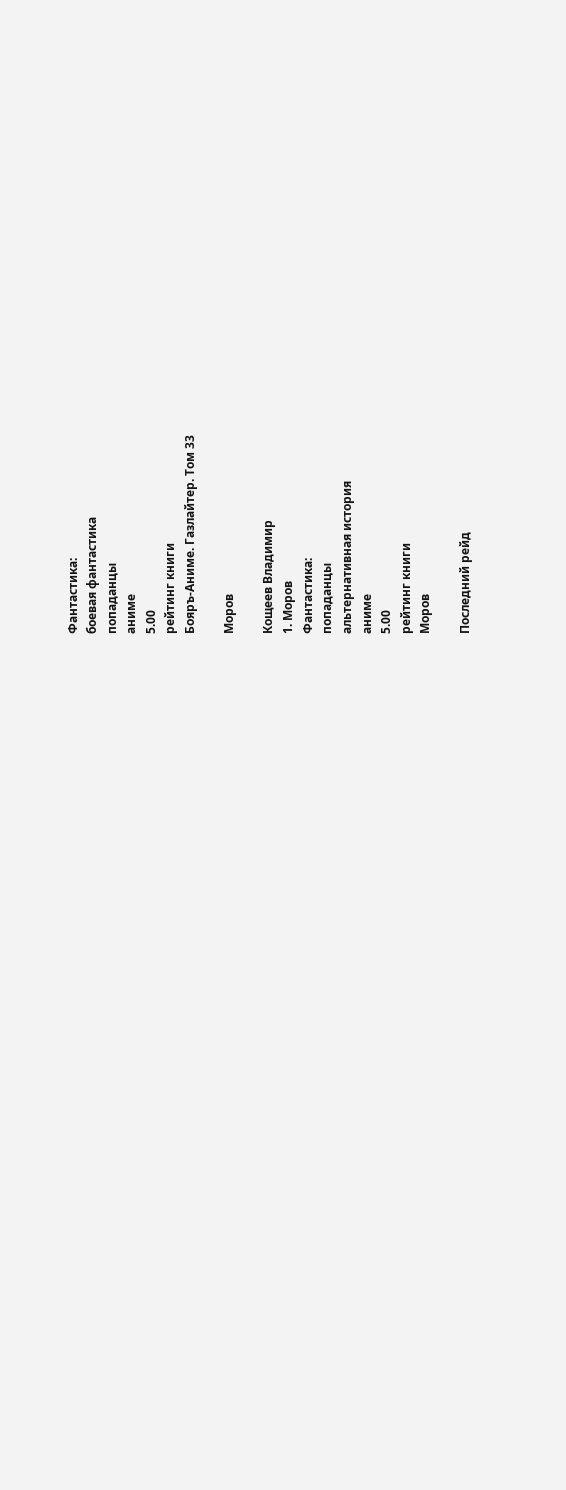Фантастика:
боевая фантастика
попаданцы
аниме
5.00
рейтинг книги
Бояръ-Аниме. Газлайтер. Том 33

Моров

Кощеев Владимир
1. Моров
Фантастика:
попаданцы
альтернативная история
аниме
5.00
рейтинг книги
Моров

Последний рейд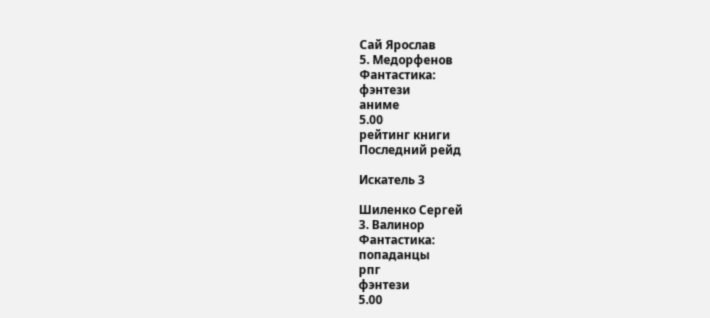Сай Ярослав
5. Медорфенов
Фантастика:
фэнтези
аниме
5.00
рейтинг книги
Последний рейд

Искатель 3

Шиленко Сергей
3. Валинор
Фантастика:
попаданцы
рпг
фэнтези
5.00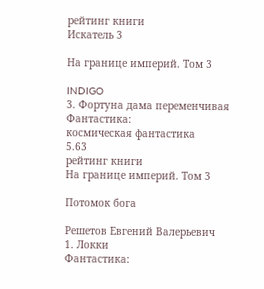рейтинг книги
Искатель 3

На границе империй. Том 3

INDIGO
3. Фортуна дама переменчивая
Фантастика:
космическая фантастика
5.63
рейтинг книги
На границе империй. Том 3

Потомок бога

Решетов Евгений Валерьевич
1. Локки
Фантастика: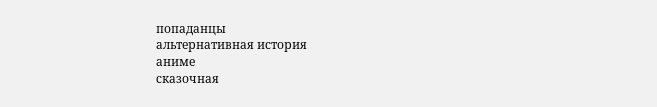попаданцы
альтернативная история
аниме
сказочная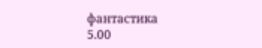фантастика
5.00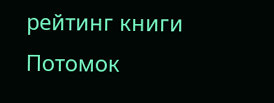рейтинг книги
Потомок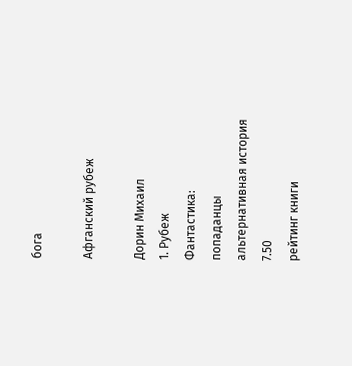бога

Афганский рубеж

Дорин Михаил
1. Рубеж
Фантастика:
попаданцы
альтернативная история
7.50
рейтинг книги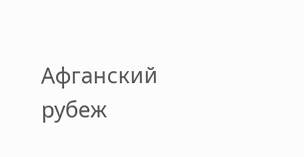Афганский рубеж